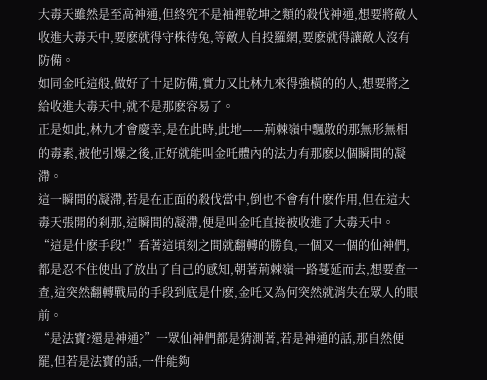大毒天雖然是至高神通,但終究不是袖裡乾坤之類的殺伐神通,想要將敵人收進大毒天中,要麽就得守株待兔,等敵人自投羅網,要麽就得讓敵人沒有防備。
如同金吒這般,做好了十足防備,實力又比林九來得強橫的的人,想要將之給收進大毒天中,就不是那麽容易了。
正是如此,林九才會慶幸,是在此時,此地——荊棘嶺中飄散的那無形無相的毒素,被他引爆之後,正好就能叫金吒體內的法力有那麽以個瞬間的凝滯。
這一瞬間的凝滯,若是在正面的殺伐當中,倒也不會有什麽作用,但在這大毒天張開的刹那,這瞬間的凝滯,便是叫金吒直接被收進了大毒天中。
“這是什麽手段!”看著這頃刻之間就翻轉的勝負,一個又一個的仙神們,都是忍不住使出了放出了自己的感知,朝著荊棘嶺一路蔓延而去,想要查一查,這突然翻轉戰局的手段到底是什麽,金吒又為何突然就消失在眾人的眼前。
“是法寶?還是神通?”一眾仙神們都是猜測著,若是神通的話,那自然便罷,但若是法寶的話,一件能夠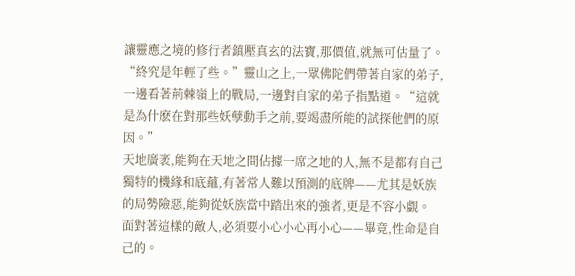讓靈應之境的修行者鎮壓真玄的法寶,那價值,就無可估量了。
“終究是年輕了些。”靈山之上,一眾佛陀們帶著自家的弟子,一邊看著荊棘嶺上的戰局,一邊對自家的弟子指點道。“這就是為什麽在對那些妖孽動手之前,要竭盡所能的試探他們的原因。”
天地廣袤,能夠在天地之間佔據一席之地的人,無不是都有自己獨特的機緣和底蘊,有著常人難以預測的底牌——尤其是妖族的局勢險惡,能夠從妖族當中踏出來的強者,更是不容小覷。
面對著這樣的敵人,必須要小心小心再小心——畢竟,性命是自己的。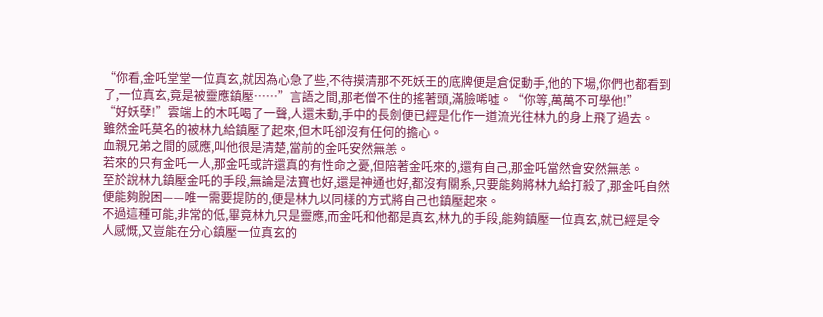“你看,金吒堂堂一位真玄,就因為心急了些,不待摸清那不死妖王的底牌便是倉促動手,他的下場,你們也都看到了,一位真玄,竟是被靈應鎮壓……”言語之間,那老僧不住的搖著頭,滿臉唏噓。“你等,萬萬不可學他!”
“好妖孽!”雲端上的木吒喝了一聲,人還未動,手中的長劍便已經是化作一道流光往林九的身上飛了過去。
雖然金吒莫名的被林九給鎮壓了起來,但木吒卻沒有任何的擔心。
血親兄弟之間的感應,叫他很是清楚,當前的金吒安然無恙。
若來的只有金吒一人,那金吒或許還真的有性命之憂,但陪著金吒來的,還有自己,那金吒當然會安然無恙。
至於說林九鎮壓金吒的手段,無論是法寶也好,還是神通也好,都沒有關系,只要能夠將林九給打殺了,那金吒自然便能夠脫困——唯一需要提防的,便是林九以同樣的方式將自己也鎮壓起來。
不過這種可能,非常的低,畢竟林九只是靈應,而金吒和他都是真玄,林九的手段,能夠鎮壓一位真玄,就已經是令人感慨,又豈能在分心鎮壓一位真玄的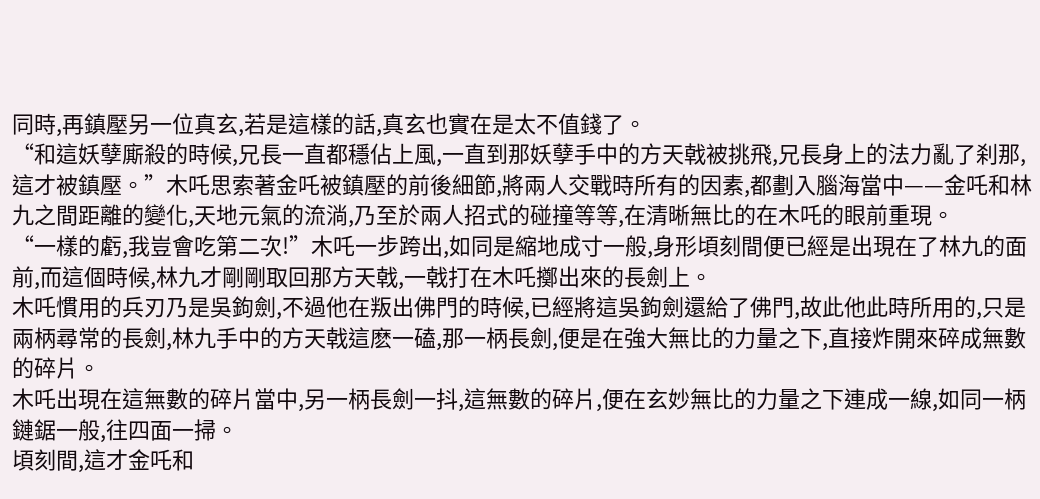同時,再鎮壓另一位真玄,若是這樣的話,真玄也實在是太不值錢了。
“和這妖孽廝殺的時候,兄長一直都穩佔上風,一直到那妖孽手中的方天戟被挑飛,兄長身上的法力亂了刹那,這才被鎮壓。”木吒思索著金吒被鎮壓的前後細節,將兩人交戰時所有的因素,都劃入腦海當中——金吒和林九之間距離的變化,天地元氣的流淌,乃至於兩人招式的碰撞等等,在清晰無比的在木吒的眼前重現。
“一樣的虧,我豈會吃第二次!”木吒一步跨出,如同是縮地成寸一般,身形頃刻間便已經是出現在了林九的面前,而這個時候,林九才剛剛取回那方天戟,一戟打在木吒擲出來的長劍上。
木吒慣用的兵刃乃是吳鉤劍,不過他在叛出佛門的時候,已經將這吳鉤劍還給了佛門,故此他此時所用的,只是兩柄尋常的長劍,林九手中的方天戟這麽一磕,那一柄長劍,便是在強大無比的力量之下,直接炸開來碎成無數的碎片。
木吒出現在這無數的碎片當中,另一柄長劍一抖,這無數的碎片,便在玄妙無比的力量之下連成一線,如同一柄鏈鋸一般,往四面一掃。
頃刻間,這才金吒和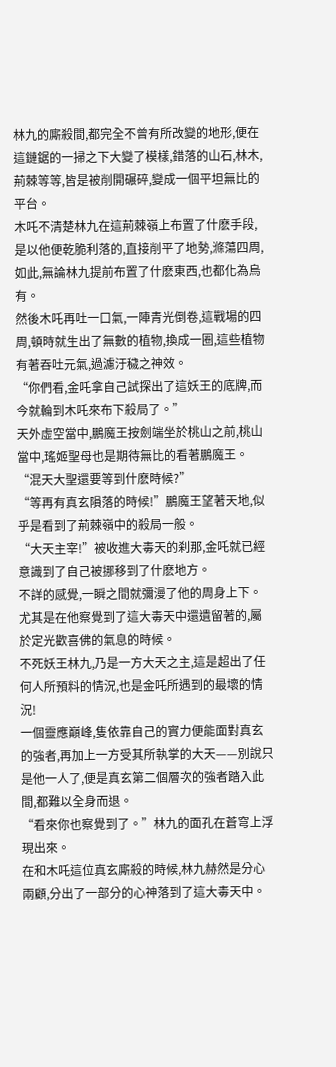林九的廝殺間,都完全不曾有所改變的地形,便在這鏈鋸的一掃之下大變了模樣,錯落的山石,林木,荊棘等等,皆是被削開碾碎,變成一個平坦無比的平台。
木吒不清楚林九在這荊棘嶺上布置了什麽手段,是以他便乾脆利落的,直接削平了地勢,滌蕩四周,如此,無論林九提前布置了什麽東西,也都化為烏有。
然後木吒再吐一口氣,一陣青光倒卷,這戰場的四周,頓時就生出了無數的植物,換成一圈,這些植物有著吞吐元氣,過濾汙穢之神效。
“你們看,金吒拿自己試探出了這妖王的底牌,而今就輪到木吒來布下殺局了。”
天外虛空當中,鵬魔王按劍端坐於桃山之前,桃山當中,瑤姬聖母也是期待無比的看著鵬魔王。
“混天大聖還要等到什麽時候?”
“等再有真玄隕落的時候!”鵬魔王望著天地,似乎是看到了荊棘嶺中的殺局一般。
“大天主宰!”被收進大毒天的刹那,金吒就已經意識到了自己被挪移到了什麽地方。
不詳的感覺,一瞬之間就彌漫了他的周身上下。
尤其是在他察覺到了這大毒天中還遺留著的,屬於定光歡喜佛的氣息的時候。
不死妖王林九,乃是一方大天之主,這是超出了任何人所預料的情況,也是金吒所遇到的最壞的情況!
一個靈應巔峰,隻依靠自己的實力便能面對真玄的強者,再加上一方受其所執掌的大天——別說只是他一人了,便是真玄第二個層次的強者踏入此間,都難以全身而退。
“看來你也察覺到了。”林九的面孔在蒼穹上浮現出來。
在和木吒這位真玄廝殺的時候,林九赫然是分心兩顧,分出了一部分的心神落到了這大毒天中。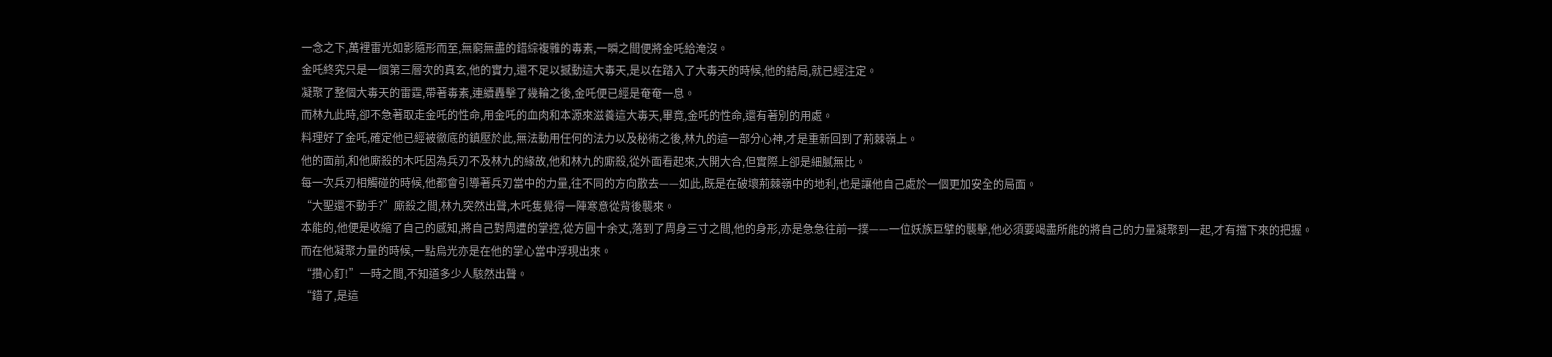一念之下,萬裡雷光如影隨形而至,無窮無盡的錯綜複雜的毒素,一瞬之間便將金吒給淹沒。
金吒終究只是一個第三層次的真玄,他的實力,還不足以撼動這大毒天,是以在踏入了大毒天的時候,他的結局,就已經注定。
凝聚了整個大毒天的雷霆,帶著毒素,連續轟擊了幾輪之後,金吒便已經是奄奄一息。
而林九此時,卻不急著取走金吒的性命,用金吒的血肉和本源來滋養這大毒天,畢竟,金吒的性命,還有著別的用處。
料理好了金吒,確定他已經被徹底的鎮壓於此,無法動用任何的法力以及秘術之後,林九的這一部分心神,才是重新回到了荊棘嶺上。
他的面前,和他廝殺的木吒因為兵刃不及林九的緣故,他和林九的廝殺,從外面看起來,大開大合,但實際上卻是細膩無比。
每一次兵刃相觸碰的時候,他都會引導著兵刃當中的力量,往不同的方向散去——如此,既是在破壞荊棘嶺中的地利,也是讓他自己處於一個更加安全的局面。
“大聖還不動手?”廝殺之間,林九突然出聲,木吒隻覺得一陣寒意從背後襲來。
本能的,他便是收縮了自己的感知,將自己對周遭的掌控,從方圓十余丈,落到了周身三寸之間,他的身形,亦是急急往前一撲——一位妖族巨擘的襲擊,他必須要竭盡所能的將自己的力量凝聚到一起,才有擋下來的把握。
而在他凝聚力量的時候,一點烏光亦是在他的掌心當中浮現出來。
“攢心釘!”一時之間,不知道多少人駭然出聲。
“錯了,是這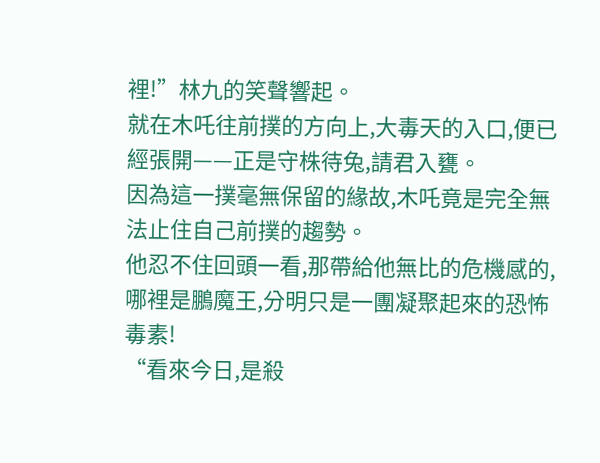裡!”林九的笑聲響起。
就在木吒往前撲的方向上,大毒天的入口,便已經張開——正是守株待兔,請君入甕。
因為這一撲毫無保留的緣故,木吒竟是完全無法止住自己前撲的趨勢。
他忍不住回頭一看,那帶給他無比的危機感的,哪裡是鵬魔王,分明只是一團凝聚起來的恐怖毒素!
“看來今日,是殺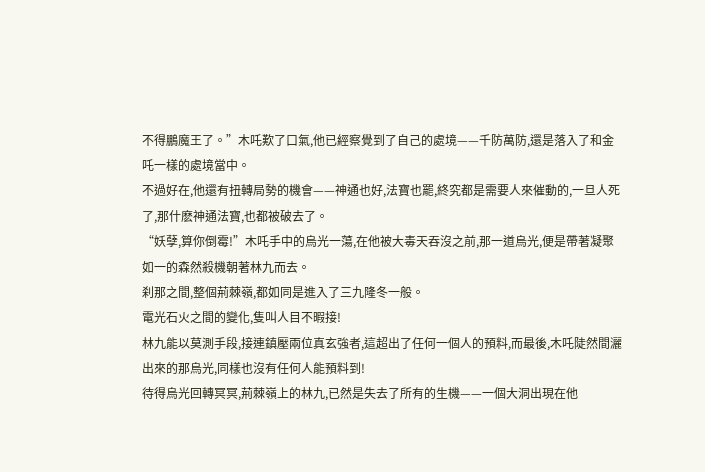不得鵬魔王了。”木吒歎了口氣,他已經察覺到了自己的處境——千防萬防,還是落入了和金吒一樣的處境當中。
不過好在,他還有扭轉局勢的機會——神通也好,法寶也罷,終究都是需要人來催動的,一旦人死了,那什麽神通法寶,也都被破去了。
“妖孽,算你倒霉!”木吒手中的烏光一蕩,在他被大毒天吞沒之前,那一道烏光,便是帶著凝聚如一的森然殺機朝著林九而去。
刹那之間,整個荊棘嶺,都如同是進入了三九隆冬一般。
電光石火之間的變化,隻叫人目不暇接!
林九能以莫測手段,接連鎮壓兩位真玄強者,這超出了任何一個人的預料,而最後,木吒陡然間灑出來的那烏光,同樣也沒有任何人能預料到!
待得烏光回轉冥冥,荊棘嶺上的林九,已然是失去了所有的生機——一個大洞出現在他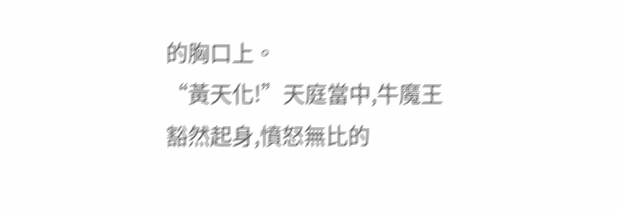的胸口上。
“黃天化!”天庭當中,牛魔王豁然起身,憤怒無比的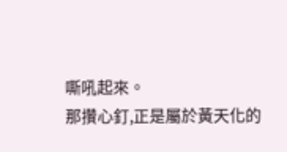嘶吼起來。
那攢心釘,正是屬於黃天化的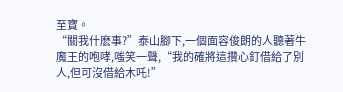至寶。
“關我什麽事?”泰山腳下,一個面容俊朗的人聽著牛魔王的咆哮,嗤笑一聲,“我的確將這攢心釘借給了別人,但可沒借給木吒!”